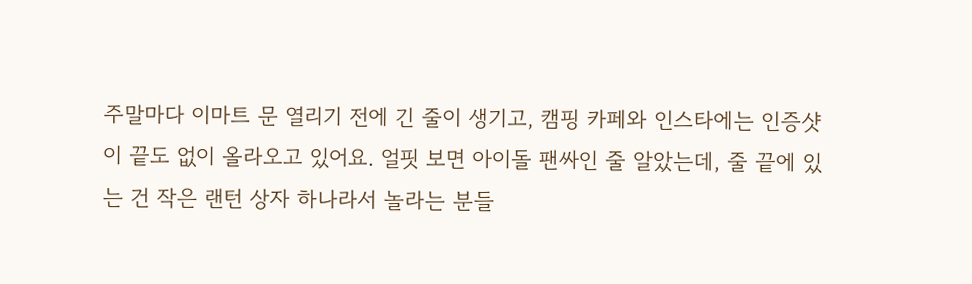주말마다 이마트 문 열리기 전에 긴 줄이 생기고, 캠핑 카페와 인스타에는 인증샷이 끝도 없이 올라오고 있어요. 얼핏 보면 아이돌 팬싸인 줄 알았는데, 줄 끝에 있는 건 작은 랜턴 상자 하나라서 놀라는 분들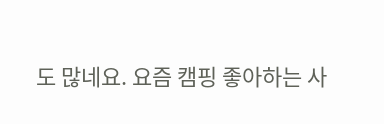도 많네요. 요즘 캠핑 좋아하는 사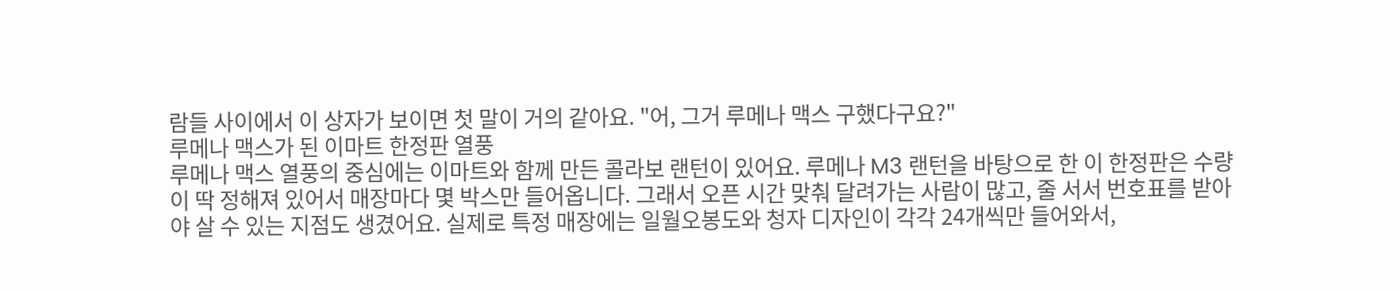람들 사이에서 이 상자가 보이면 첫 말이 거의 같아요. "어, 그거 루메나 맥스 구했다구요?"
루메나 맥스가 된 이마트 한정판 열풍
루메나 맥스 열풍의 중심에는 이마트와 함께 만든 콜라보 랜턴이 있어요. 루메나 M3 랜턴을 바탕으로 한 이 한정판은 수량이 딱 정해져 있어서 매장마다 몇 박스만 들어옵니다. 그래서 오픈 시간 맞춰 달려가는 사람이 많고, 줄 서서 번호표를 받아야 살 수 있는 지점도 생겼어요. 실제로 특정 매장에는 일월오봉도와 청자 디자인이 각각 24개씩만 들어와서,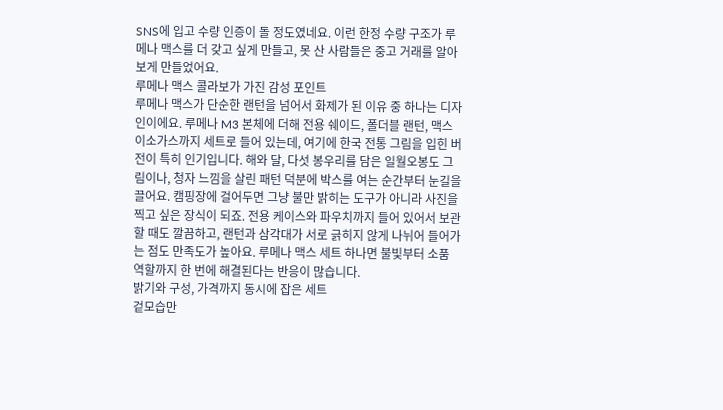SNS에 입고 수량 인증이 돌 정도였네요. 이런 한정 수량 구조가 루메나 맥스를 더 갖고 싶게 만들고, 못 산 사람들은 중고 거래를 알아보게 만들었어요.
루메나 맥스 콜라보가 가진 감성 포인트
루메나 맥스가 단순한 랜턴을 넘어서 화제가 된 이유 중 하나는 디자인이에요. 루메나 M3 본체에 더해 전용 쉐이드, 폴더블 랜턴, 맥스 이소가스까지 세트로 들어 있는데, 여기에 한국 전통 그림을 입힌 버전이 특히 인기입니다. 해와 달, 다섯 봉우리를 담은 일월오봉도 그림이나, 청자 느낌을 살린 패턴 덕분에 박스를 여는 순간부터 눈길을 끌어요. 캠핑장에 걸어두면 그냥 불만 밝히는 도구가 아니라 사진을 찍고 싶은 장식이 되죠. 전용 케이스와 파우치까지 들어 있어서 보관할 때도 깔끔하고, 랜턴과 삼각대가 서로 긁히지 않게 나뉘어 들어가는 점도 만족도가 높아요. 루메나 맥스 세트 하나면 불빛부터 소품 역할까지 한 번에 해결된다는 반응이 많습니다.
밝기와 구성, 가격까지 동시에 잡은 세트
겉모습만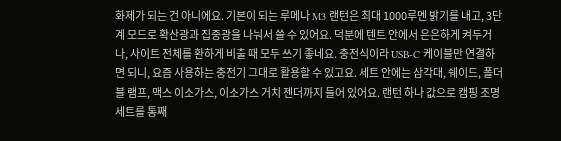화제가 되는 건 아니에요. 기본이 되는 루메나 M3 랜턴은 최대 1000루멘 밝기를 내고, 3단계 모드로 확산광과 집중광을 나눠서 쓸 수 있어요. 덕분에 텐트 안에서 은은하게 켜두거나, 사이트 전체를 환하게 비출 때 모두 쓰기 좋네요. 충전식이라 USB-C 케이블만 연결하면 되니, 요즘 사용하는 충전기 그대로 활용할 수 있고요. 세트 안에는 삼각대, 쉐이드, 폴더블 램프, 맥스 이소가스, 이소가스 거치 젠더까지 들어 있어요. 랜턴 하나 값으로 캠핑 조명 세트를 통째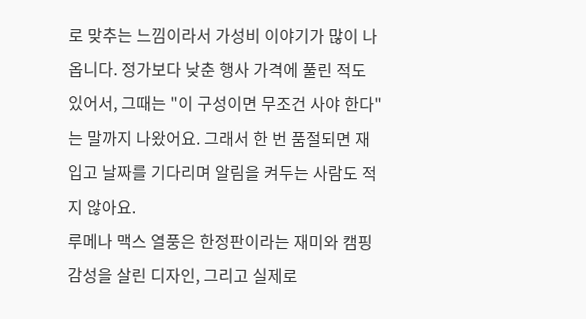로 맞추는 느낌이라서 가성비 이야기가 많이 나옵니다. 정가보다 낮춘 행사 가격에 풀린 적도 있어서, 그때는 "이 구성이면 무조건 사야 한다"는 말까지 나왔어요. 그래서 한 번 품절되면 재입고 날짜를 기다리며 알림을 켜두는 사람도 적지 않아요.
루메나 맥스 열풍은 한정판이라는 재미와 캠핑 감성을 살린 디자인, 그리고 실제로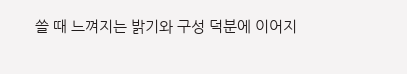쓸 때 느껴지는 밝기와 구성 덕분에 이어지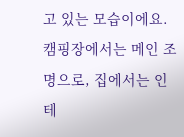고 있는 모습이에요. 캠핑장에서는 메인 조명으로, 집에서는 인테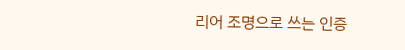리어 조명으로 쓰는 인증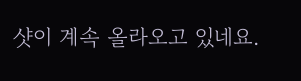샷이 계속 올라오고 있네요.